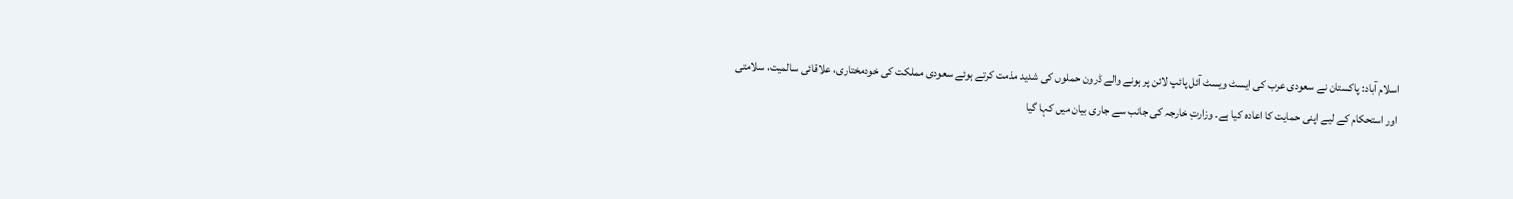اسلام آباد: پاکستان نے سعودی عرب کی ایسٹ ویسٹ آئل پائپ لائن پر ہونے والے ڈرون حملوں کی شدید مذمت کرتے ہوئے سعودی مملکت کی خودمختاری، علاقائی سالمیت، سلامتی اور استحکام کے لیے اپنی حمایت کا اعادہ کیا ہے۔ وزارتِ خارجہ کی جانب سے جاری بیان میں کہا گیا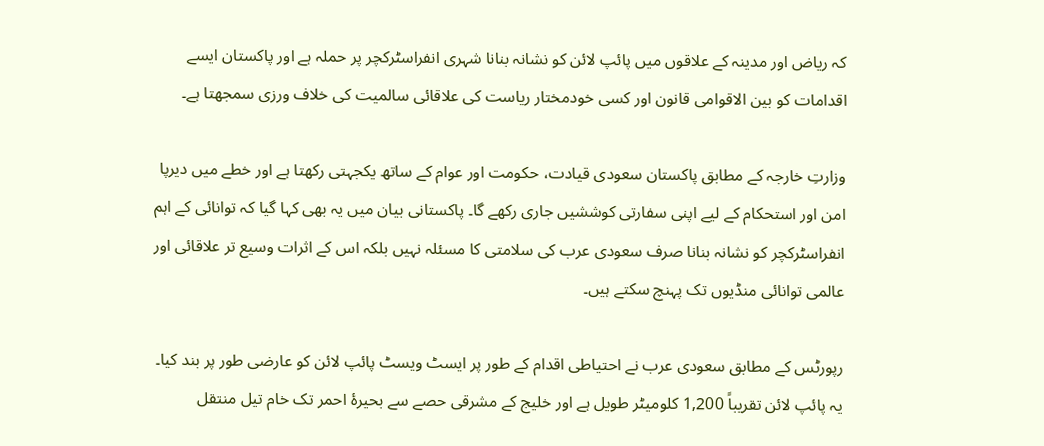کہ ریاض اور مدینہ کے علاقوں میں پائپ لائن کو نشانہ بنانا شہری انفراسٹرکچر پر حملہ ہے اور پاکستان ایسے اقدامات کو بین الاقوامی قانون اور کسی خودمختار ریاست کی علاقائی سالمیت کی خلاف ورزی سمجھتا ہے۔

وزارتِ خارجہ کے مطابق پاکستان سعودی قیادت، حکومت اور عوام کے ساتھ یکجہتی رکھتا ہے اور خطے میں دیرپا امن اور استحکام کے لیے اپنی سفارتی کوششیں جاری رکھے گا۔ پاکستانی بیان میں یہ بھی کہا گیا کہ توانائی کے اہم انفراسٹرکچر کو نشانہ بنانا صرف سعودی عرب کی سلامتی کا مسئلہ نہیں بلکہ اس کے اثرات وسیع تر علاقائی اور عالمی توانائی منڈیوں تک پہنچ سکتے ہیں۔

رپورٹس کے مطابق سعودی عرب نے احتیاطی اقدام کے طور پر ایسٹ ویسٹ پائپ لائن کو عارضی طور پر بند کیا۔ یہ پائپ لائن تقریباً 1,200 کلومیٹر طویل ہے اور خلیج کے مشرقی حصے سے بحیرۂ احمر تک خام تیل منتقل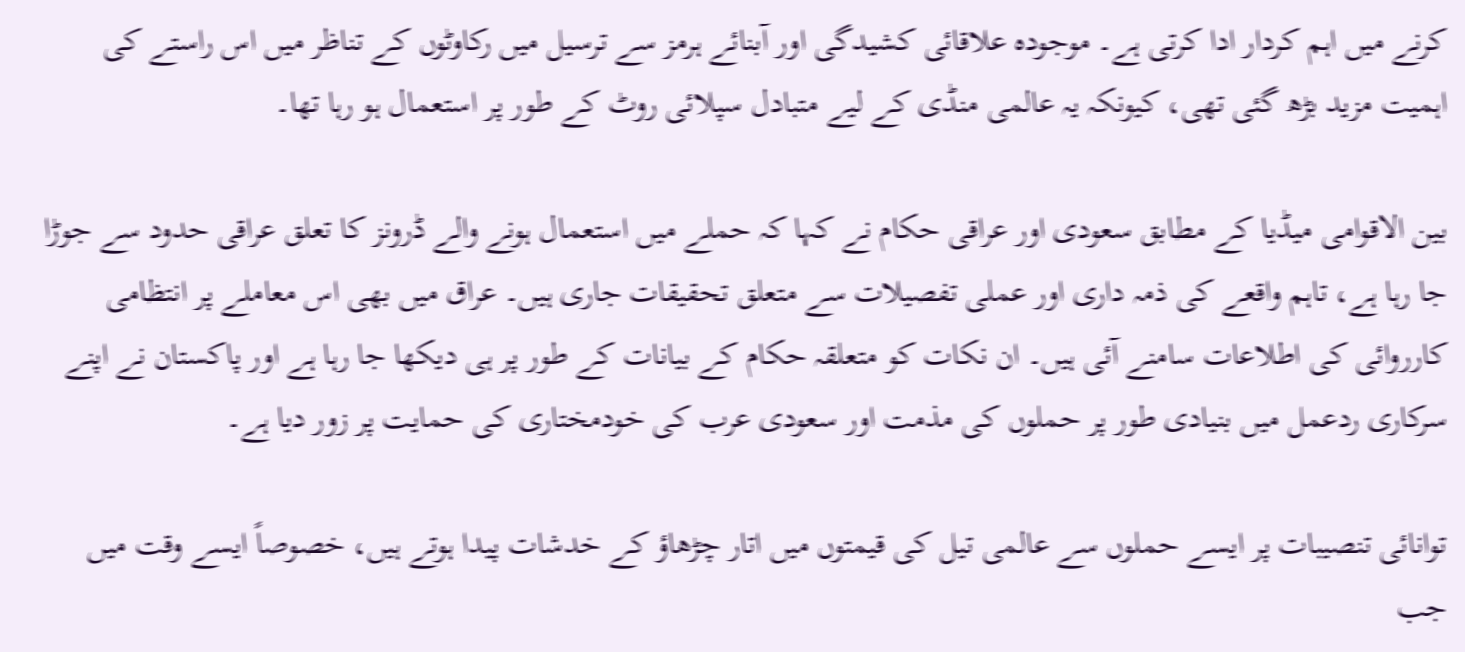کرنے میں اہم کردار ادا کرتی ہے۔ موجودہ علاقائی کشیدگی اور آبنائے ہرمز سے ترسیل میں رکاوٹوں کے تناظر میں اس راستے کی اہمیت مزید بڑھ گئی تھی، کیونکہ یہ عالمی منڈی کے لیے متبادل سپلائی روٹ کے طور پر استعمال ہو رہا تھا۔

بین الاقوامی میڈیا کے مطابق سعودی اور عراقی حکام نے کہا کہ حملے میں استعمال ہونے والے ڈرونز کا تعلق عراقی حدود سے جوڑا جا رہا ہے، تاہم واقعے کی ذمہ داری اور عملی تفصیلات سے متعلق تحقیقات جاری ہیں۔ عراق میں بھی اس معاملے پر انتظامی کارروائی کی اطلاعات سامنے آئی ہیں۔ ان نکات کو متعلقہ حکام کے بیانات کے طور پر ہی دیکھا جا رہا ہے اور پاکستان نے اپنے سرکاری ردعمل میں بنیادی طور پر حملوں کی مذمت اور سعودی عرب کی خودمختاری کی حمایت پر زور دیا ہے۔

توانائی تنصیبات پر ایسے حملوں سے عالمی تیل کی قیمتوں میں اتار چڑھاؤ کے خدشات پیدا ہوتے ہیں، خصوصاً ایسے وقت میں جب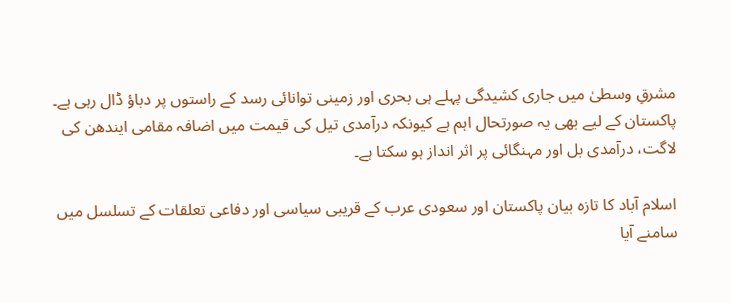مشرقِ وسطیٰ میں جاری کشیدگی پہلے ہی بحری اور زمینی توانائی رسد کے راستوں پر دباؤ ڈال رہی ہے۔ پاکستان کے لیے بھی یہ صورتحال اہم ہے کیونکہ درآمدی تیل کی قیمت میں اضافہ مقامی ایندھن کی لاگت، درآمدی بل اور مہنگائی پر اثر انداز ہو سکتا ہے۔

اسلام آباد کا تازہ بیان پاکستان اور سعودی عرب کے قریبی سیاسی اور دفاعی تعلقات کے تسلسل میں سامنے آیا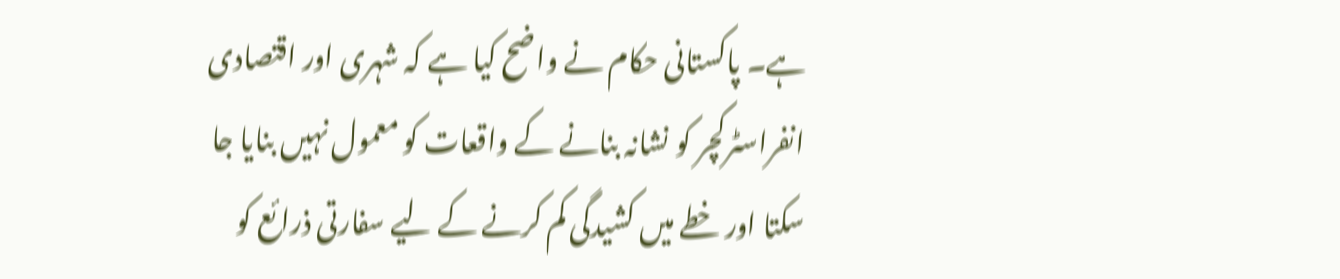ہے۔ پاکستانی حکام نے واضح کیا ہے کہ شہری اور اقتصادی انفراسٹرکچر کو نشانہ بنانے کے واقعات کو معمول نہیں بنایا جا سکتا اور خطے میں کشیدگی کم کرنے کے لیے سفارتی ذرائع کو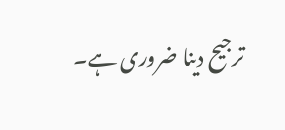ترجیح دینا ضروری ہے۔